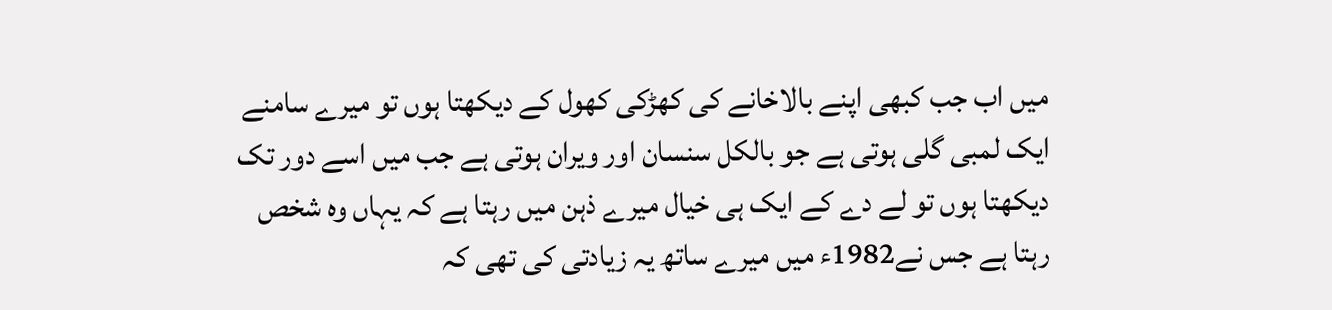میں اب جب کبھی اپنے بالاخانے کی کھڑکی کھول کے دیکھتا ہوں تو میرے سامنے ایک لمبی گلی ہوتی ہے جو بالکل سنسان اور ویران ہوتی ہے جب میں اسے دور تک دیکھتا ہوں تو لے دے کے ایک ہی خیال میرے ذہن میں رہتا ہے کہ یہاں وہ شخص رہتا ہے جس نے1982ء میں میرے ساتھ یہ زیادتی کی تھی کہ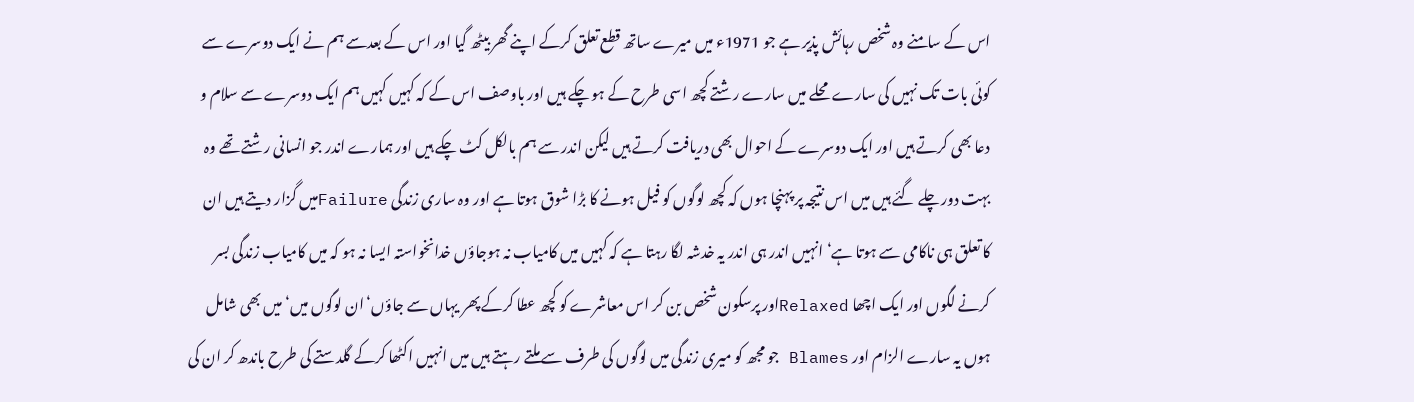اس کے سامنے وہ شخص رہائش پذیر ہے جو 1971ء میں میرے ساتھ قطع تعلق کرکے اپنے گھر بیٹھ گیا اور اس کے بعدسے ہم نے ایک دوسرے سے کوئی بات تک نہیں کی سارے محلے میں سارے رشتے کچھ اسی طرح کے ہو چکے ہیں اور باوصف اس کے کہ کہیں کہیں ہم ایک دوسرے سے سلام و دعا بھی کرتے ہیں اور ایک دوسرے کے احوال بھی دریافت کرتے ہیں لیکن اندر سے ہم بالکل کٹ چکے ہیں اور ہمارے اندر جو انسانی رشتے تھے وہ بہت دور چلے گئے ہیں میں اس نتیجہ پر پہنچا ہوں کہ کچھ لوگوں کو فیل ہونے کا بڑا شوق ہوتا ہے اور وہ ساری زندگی Failureمیں گزار دیتے ہیں ان کا تعلق ہی ناکامی سے ہوتا ہے‘ انہیں اندر ہی اندر یہ خدشہ لگا رہتا ہے کہ کہیں میں کامیاب نہ ہوجاؤں خدانخواستہ ایسا نہ ہو کہ میں کامیاب زندگی بسر کرنے لگوں اور ایک اچھا Relaxedاور پرسکون شخص بن کر اس معاشرے کو کچھ عطا کرکے پھر یہاں سے جاؤں‘ان لوگوں میں‘ میں بھی شامل ہوں یہ سارے الزام اور Blames جو مجھ کو میری زندگی میں لوگوں کی طرف سے ملتے رہتے ہیں میں انہیں اکٹھا کرکے گلدستے کی طرح باندھ کر ان کی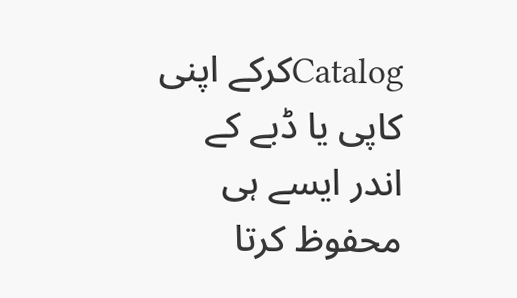Catalogکرکے اپنی کاپی یا ڈبے کے اندر ایسے ہی محفوظ کرتا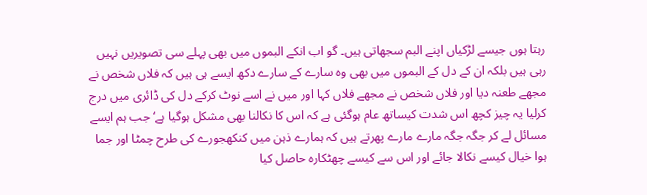رہتا ہوں جیسے لڑکیاں اپنے البم سجھاتی ہیں۔ گو اب انکے البموں میں بھی پہلے سی تصویریں نہیں رہی ہیں بلکہ ان کے دل کے البموں میں بھی وہ سارے کے سارے دکھ ایسے ہی ہیں کہ فلاں شخص نے مجھے طعنہ دیا اور فلاں شخص نے مجھے فلاں کہا اور میں نے اسے نوٹ کرکے دل کی ڈائری میں درج کرلیا یہ چیز کچھ اس شدت کیساتھ عام ہوگئی ہے کہ اس کا نکالنا بھی مشکل ہوگیا ہے‘جب ہم ایسے مسائل لے کر جگہ جگہ مارے مارے پھرتے ہیں کہ ہمارے ذہن میں کنکھجورے کی طرح چمٹا اور جما ہوا خیال کیسے نکالا جائے اور اس سے کیسے چھٹکارہ حاصل کیا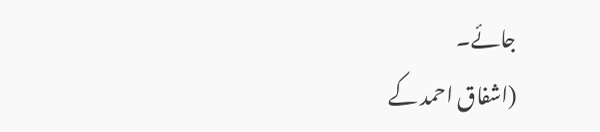جائے۔
(اشفاق احمد کے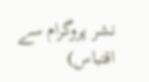نشر پروگرام سے اقتباس)